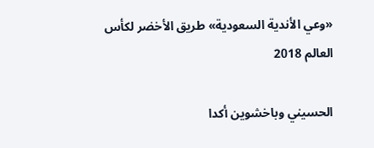«وعي الأندية السعودية» طريق الأخضر لكأس العالم 2018

الحسيني وباخشوين أكدا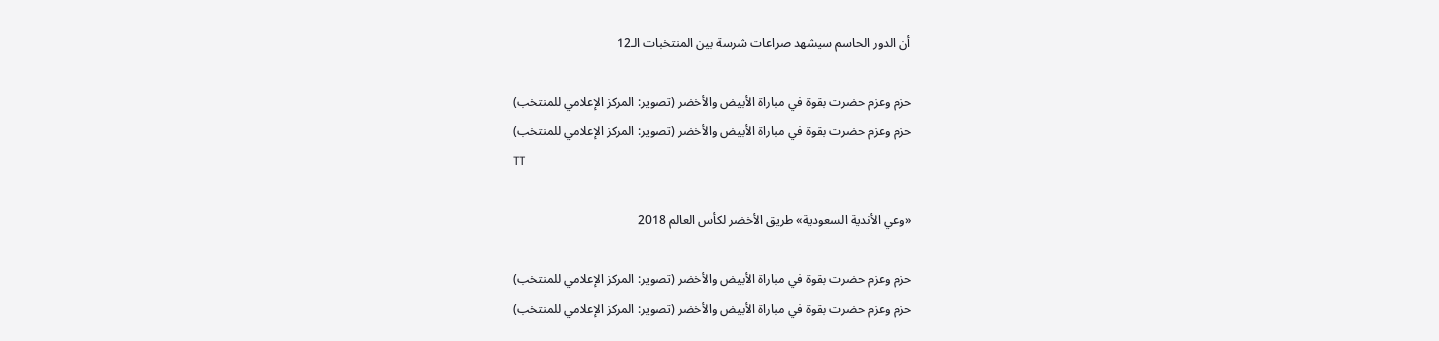أن الدور الحاسم سيشهد صراعات شرسة بين المنتخبات الـ12

حزم وعزم حضرت بقوة في مباراة الأبيض والأخضر (تصوير: المركز الإعلامي للمنتخب)
حزم وعزم حضرت بقوة في مباراة الأبيض والأخضر (تصوير: المركز الإعلامي للمنتخب)
TT

«وعي الأندية السعودية» طريق الأخضر لكأس العالم 2018

حزم وعزم حضرت بقوة في مباراة الأبيض والأخضر (تصوير: المركز الإعلامي للمنتخب)
حزم وعزم حضرت بقوة في مباراة الأبيض والأخضر (تصوير: المركز الإعلامي للمنتخب)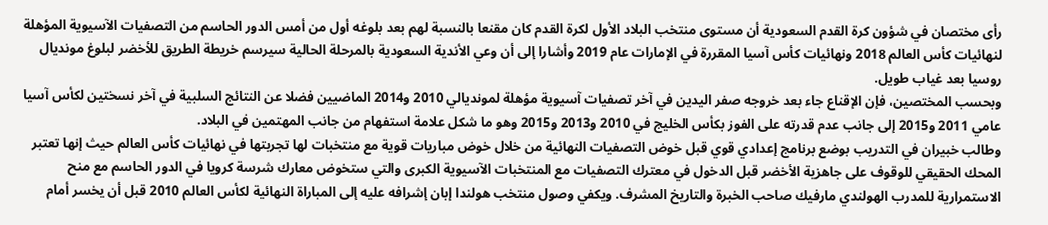رأى مختصان في شؤون كرة القدم السعودية أن مستوى منتخب البلاد الأول لكرة القدم كان مقنعا بالنسبة لهم بعد بلوغه أول من أمس الدور الحاسم من التصفيات الآسيوية المؤهلة لنهائيات كأس العالم 2018 ونهائيات كأس آسيا المقررة في الإمارات عام 2019 وأشارا إلى أن وعي الأندية السعودية بالمرحلة الحالية سيرسم خريطة الطريق للأخضر لبلوغ مونديال روسيا بعد غياب طويل.
وبحسب المختصين، فإن الإقناع جاء بعد خروجه صفر اليدين في آخر تصفيات آسيوية مؤهلة لمونديالي 2010 و2014 الماضيين فضلا عن النتائج السلبية في آخر نسختين لكأس آسيا عامي 2011 و2015 إلى جانب عدم قدرته على الفوز بكأس الخليج في 2010 و2013 و2015 وهو ما شكل علامة استفهام من جانب المهتمين في البلاد.
وطالب خبيران في التدريب بوضع برنامج إعدادي قوي قبل خوض التصفيات النهائية من خلال خوض مباريات قوية مع منتخبات لها تجربتها في نهائيات كأس العالم حيث إنها تعتبر المحك الحقيقي للوقوف على جاهزية الأخضر قبل الدخول في معترك التصفيات مع المنتخبات الآسيوية الكبرى والتي ستخوض معارك شرسة كرويا في الدور الحاسم مع منح الاستمرارية للمدرب الهولندي مارفيك صاحب الخبرة والتاريخ المشرف. ويكفي وصول منتخب هولندا إبان إشرافه عليه إلى المباراة النهائية لكأس العالم 2010 قبل أن يخسر أمام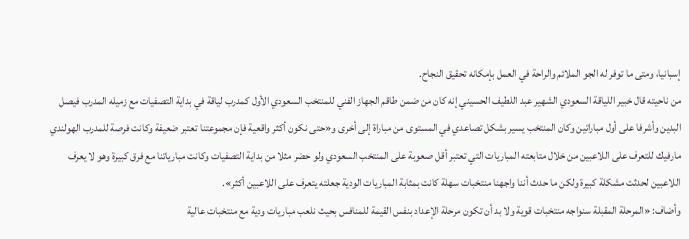إسبانيا، ومتى ما توفر له الجو الملائم والراحة في العمل بإمكانه تحقيق النجاح.
من ناحيته قال خبير اللياقة السعودي الشهير عبد اللطيف الحسيني إنه كان من ضمن طاقم الجهاز الفني للمنتخب السعودي الأول كمدرب لياقة في بداية التصفيات مع زميله المدرب فيصل البدين وأشرفا على أول مباراتين وكان المنتخب يسير بشكل تصاعدي في المستوى من مباراة إلى أخرى و«حتى نكون أكثر واقعية فإن مجموعتنا تعتبر ضعيفة وكانت فرصة للمدرب الهولندي مارفيك للتعرف على اللاعبين من خلال متابعته المباريات التي تعتبر أقل صعوبة على المنتخب السعودي ولو حضر مثلا من بداية التصفيات وكانت مبارياتنا مع فرق كبيرة وهو لا يعرف اللاعبين لحدثت مشكلة كبيرة ولكن ما حدث أننا واجهنا منتخبات سهلة كانت بمثابة المباريات الودية جعلته يتعرف على اللاعبين أكثر».
وأضاف: «المرحلة المقبلة سنواجه منتخبات قوية ولا بد أن تكون مرحلة الإعداد بنفس القيمة للمنافس بحيث نلعب مباريات ودية مع منتخبات عالية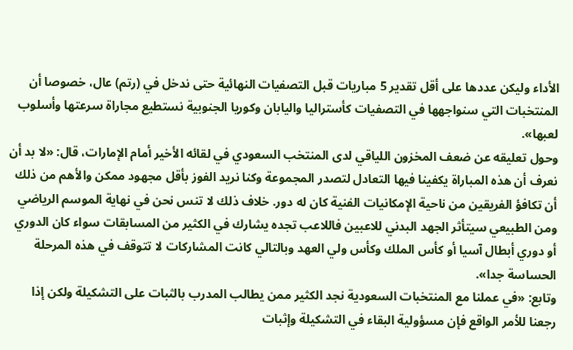الأداء وليكن عددها على أقل تقدير 5 مباريات قبل التصفيات النهائية حتى ندخل في (رتم) عال، خصوصا أن المنتخبات التي سنواجهها في التصفيات كأستراليا واليابان وكوريا الجنوبية نستطيع مجاراة سرعتها وأسلوب لعبها».
وحول تعليقه عن ضعف المخزون اللياقي لدى المنتخب السعودي في لقائه الأخير أمام الإمارات، قال: «لا بد أن نعرف أن هذه المباراة يكفينا فيها التعادل لتصدر المجموعة وكنا نريد الفوز بأقل مجهود ممكن والأهم من ذلك أن تكافؤ الفريقين من ناحية الإمكانيات الفنية كان له دور. خلاف ذلك لا تنس نحن في نهاية الموسم الرياضي ومن الطبيعي سيتأثر الجهد البدني للاعبين فاللاعب تجده يشارك في الكثير من المسابقات سواء كان الدوري أو دوري أبطال آسيا أو كأس الملك وكأس ولي العهد وبالتالي كانت المشاركات لا تتوقف في هذه المرحلة الحساسة جدا».
وتابع: «في عملنا مع المنتخبات السعودية نجد الكثير ممن يطالب المدرب بالثبات على التشكيلة ولكن إذا رجعنا للأمر الواقع فإن مسؤولية البقاء في التشكيلة وإثبات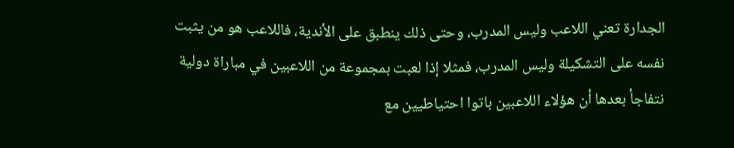الجدارة تعني اللاعب وليس المدرب، وحتى ذلك ينطبق على الأندية، فاللاعب هو من يثبت نفسه على التشكيلة وليس المدرب، فمثلا إذا لعبت بمجموعة من اللاعبين في مباراة دولية نتفاجأ بعدها أن هؤلاء اللاعبين باتوا احتياطيين مع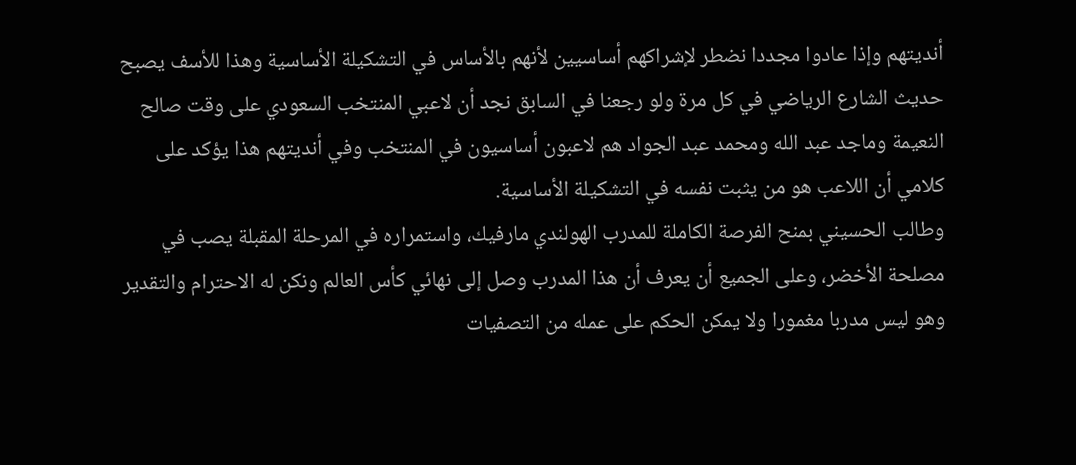أنديتهم وإذا عادوا مجددا نضطر لإشراكهم أساسيين لأنهم بالأساس في التشكيلة الأساسية وهذا للأسف يصبح حديث الشارع الرياضي في كل مرة ولو رجعنا في السابق نجد أن لاعبي المنتخب السعودي على وقت صالح النعيمة وماجد عبد الله ومحمد عبد الجواد هم لاعبون أساسيون في المنتخب وفي أنديتهم هذا يؤكد على كلامي أن اللاعب هو من يثبت نفسه في التشكيلة الأساسية.
وطالب الحسيني بمنح الفرصة الكاملة للمدرب الهولندي مارفيك، واستمراره في المرحلة المقبلة يصب في مصلحة الأخضر، وعلى الجميع أن يعرف أن هذا المدرب وصل إلى نهائي كأس العالم ونكن له الاحترام والتقدير وهو ليس مدربا مغمورا ولا يمكن الحكم على عمله من التصفيات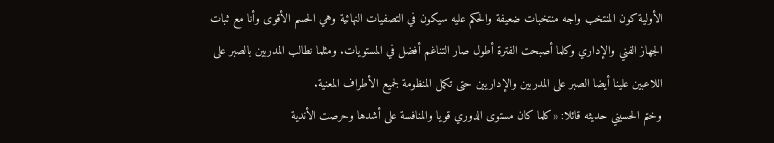الأولية كون المنتخب واجه منتخبات ضعيفة والحكم عليه سيكون في التصفيات النهائية وهي الحسم الأقوى وأنا مع ثبات الجهاز الفني والإداري وكلما أصبحت الفترة أطول صار التناغم أفضل في المستويات. ومثلما نطالب المدربين بالصبر على اللاعبين علينا أيضا الصبر على المدربين والإداريين حتى تكمل المنظومة لجميع الأطراف المعنية.
وختم الحسيني حديثه قائلا: «كلما كان مستوى الدوري قويا والمنافسة على أشدها وحرصت الأندية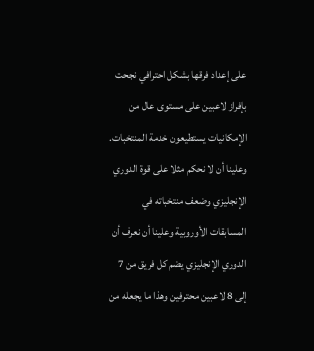على إعداد فرقها بشكل احترافي نجحت بإفراز لاعبين على مستوى عال من الإمكانيات يستطيعون خدمة المنتخبات. وعلينا أن لا نحكم مثلا على قوة الدوري الإنجليزي وضعف منتخباته في المسابقات الأوروبية وعلينا أن نعرف أن الدوري الإنجليزي يضم كل فريق من 7 إلى 8 لاعبين محترفين وهذا ما يجعله من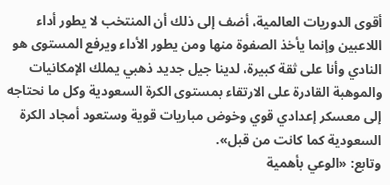أقوى الدوريات العالمية، أضف إلى ذلك أن المنتخب لا يطور أداء اللاعبين وإنما يأخذ الصفوة منها ومن يطور الأداء ويرفع المستوى هو النادي وأنا على ثقة كبيرة، لدينا جيل جديد ذهبي يملك الإمكانيات والموهبة القادرة على الارتقاء بمستوى الكرة السعودية وكل ما نحتاجه إلى معسكر إعدادي قوي وخوض مباريات قوية وستعود أمجاد الكرة السعودية كما كانت من قبل».
وتابع: «الوعي بأهمية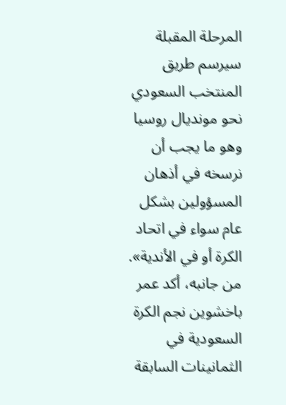المرحلة المقبلة سيرسم طريق المنتخب السعودي نحو مونديال روسيا وهو ما يجب أن نرسخه في أذهان المسؤولين بشكل عام سواء في اتحاد الكرة أو في الأندية».
من جانبه، أكد عمر باخشوين نجم الكرة السعودية في الثمانينات السابقة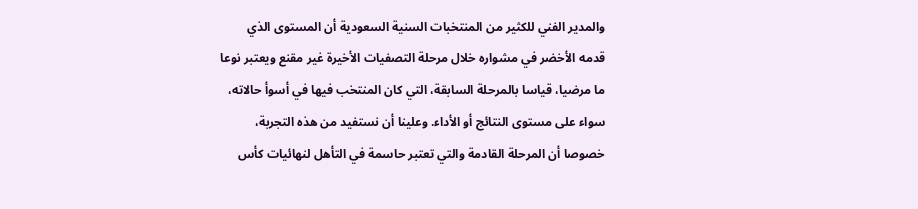والمدير الفني للكثير من المنتخبات السنية السعودية أن المستوى الذي قدمه الأخضر في مشواره خلال مرحلة التصفيات الأخيرة غير مقنع ويعتبر نوعا ما مرضيا، قياسا بالمرحلة السابقة، التي كان المنتخب فيها في أسوأ حالاته، سواء على مستوى النتائج أو الأداء. وعلينا أن نستفيد من هذه التجربة، خصوصا أن المرحلة القادمة والتي تعتبر حاسمة في التأهل لنهائيات كأس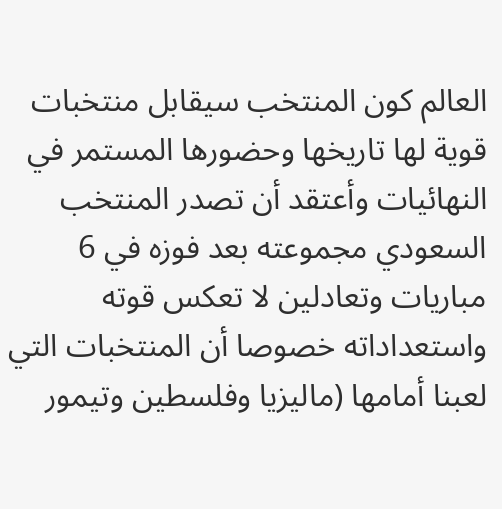العالم كون المنتخب سيقابل منتخبات قوية لها تاريخها وحضورها المستمر في النهائيات وأعتقد أن تصدر المنتخب السعودي مجموعته بعد فوزه في 6 مباريات وتعادلين لا تعكس قوته واستعداداته خصوصا أن المنتخبات التي لعبنا أمامها (ماليزيا وفلسطين وتيمور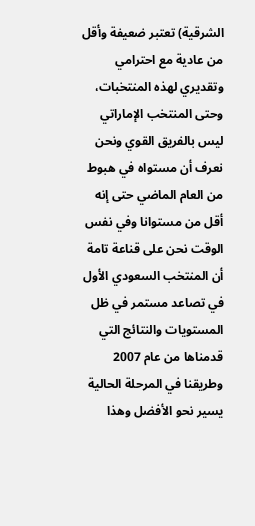الشرقية) تعتبر ضعيفة وأقل من عادية مع احترامي وتقديري لهذه المنتخبات، وحتى المنتخب الإماراتي ليس بالفريق القوي ونحن نعرف أن مستواه في هبوط من العام الماضي حتى إنه أقل من مستوانا وفي نفس الوقت نحن على قناعة تامة أن المنتخب السعودي الأول في تصاعد مستمر في ظل المستويات والنتائج التي قدمناها من عام 2007 وطريقنا في المرحلة الحالية يسير نحو الأفضل وهذا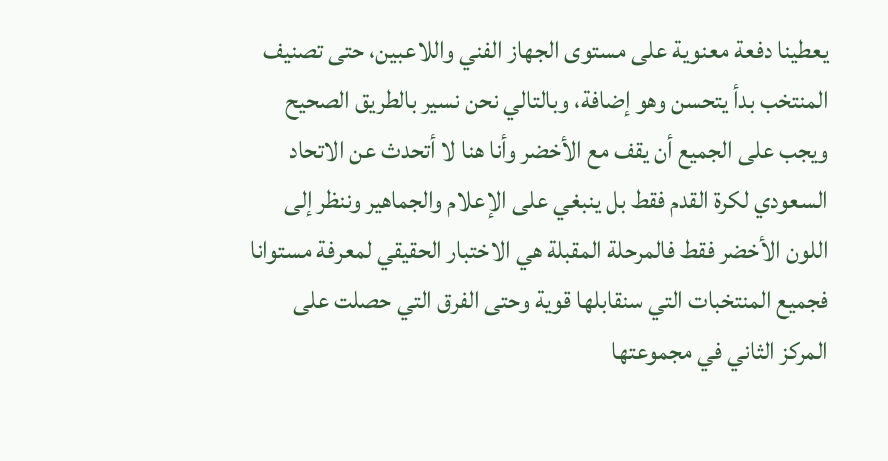يعطينا دفعة معنوية على مستوى الجهاز الفني واللاعبين، حتى تصنيف المنتخب بدأ يتحسن وهو إضافة، وبالتالي نحن نسير بالطريق الصحيح ويجب على الجميع أن يقف مع الأخضر وأنا هنا لا أتحدث عن الاتحاد السعودي لكرة القدم فقط بل ينبغي على الإعلام والجماهير وننظر إلى اللون الأخضر فقط فالمرحلة المقبلة هي الاختبار الحقيقي لمعرفة مستوانا فجميع المنتخبات التي سنقابلها قوية وحتى الفرق التي حصلت على المركز الثاني في مجموعتها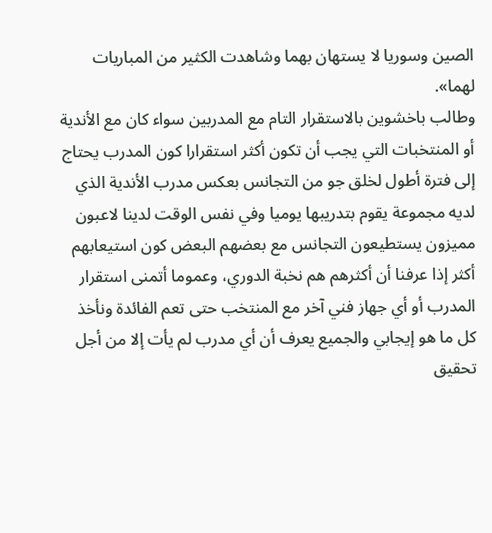الصين وسوريا لا يستهان بهما وشاهدت الكثير من المباريات لهما».
وطالب باخشوين بالاستقرار التام مع المدربين سواء كان مع الأندية أو المنتخبات التي يجب أن تكون أكثر استقرارا كون المدرب يحتاج إلى فترة أطول لخلق جو من التجانس بعكس مدرب الأندية الذي لديه مجموعة يقوم بتدريبها يوميا وفي نفس الوقت لدينا لاعبون مميزون يستطيعون التجانس مع بعضهم البعض كون استيعابهم أكثر إذا عرفنا أن أكثرهم هم نخبة الدوري، وعموما أتمنى استقرار المدرب أو أي جهاز فني آخر مع المنتخب حتى تعم الفائدة ونأخذ كل ما هو إيجابي والجميع يعرف أن أي مدرب لم يأت إلا من أجل تحقيق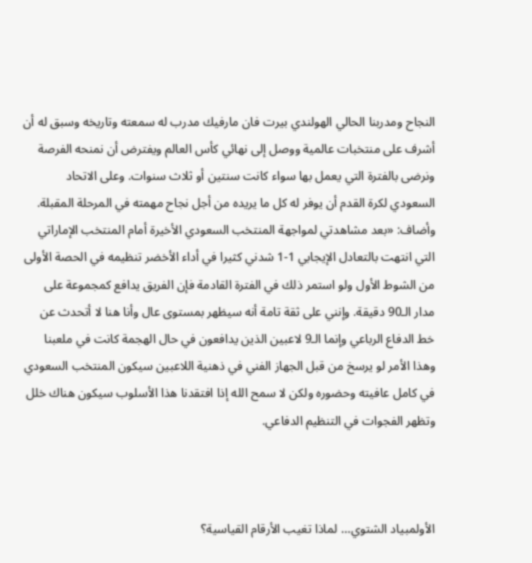النجاح ومدربنا الحالي الهولندي بيرت فان مارفيك مدرب له سمعته وتاريخه وسبق له أن أشرف على منتخبات عالمية ووصل إلى نهائي كأس العالم ويفترض أن نمنحه الفرصة ونرضى بالفترة التي يعمل بها سواء كانت سنتين أو ثلاث سنوات. وعلى الاتحاد السعودي لكرة القدم أن يوفر له كل ما يريده من أجل نجاح مهمته في المرحلة المقبلة.
وأضاف: «بعد مشاهدتي لمواجهة المنتخب السعودي الأخيرة أمام المنتخب الإماراتي التي انتهت بالتعادل الإيجابي 1-1 شدني كثيرا في أداء الأخضر تنظيمه في الحصة الأولى من الشوط الأول ولو استمر ذلك في الفترة القادمة فإن الفريق يدافع كمجموعة على مدار الـ90 دقيقة. وإنني على ثقة تامة أنه سيظهر بمستوى عال وأنا هنا لا أتحدث عن خط الدفاع الرباعي وإنما الـ9 لاعبين الذين يدافعون في حال الهجمة كانت في ملعبنا وهذا الأمر لو يرسخ من قبل الجهاز الفني في ذهنية اللاعبين سيكون المنتخب السعودي في كامل عافيته وحضوره ولكن لا سمح الله إذا افتقدنا هذا الأسلوب سيكون هناك خلل وتظهر الفجوات في التنظيم الدفاعي.



الأولمبياد الشتوي… لماذا تغيب الأرقام القياسية؟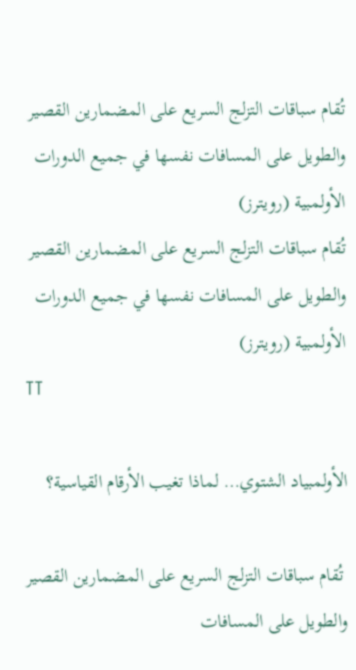تُقام سباقات التزلج السريع على المضمارين القصير والطويل على المسافات نفسها في جميع الدورات الأولمبية (رويترز)
تُقام سباقات التزلج السريع على المضمارين القصير والطويل على المسافات نفسها في جميع الدورات الأولمبية (رويترز)
TT

الأولمبياد الشتوي… لماذا تغيب الأرقام القياسية؟

 تُقام سباقات التزلج السريع على المضمارين القصير والطويل على المسافات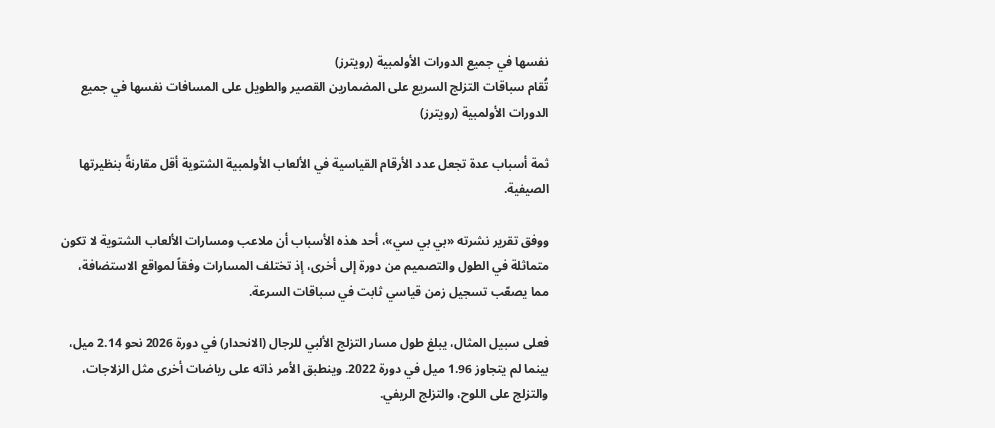نفسها في جميع الدورات الأولمبية (رويترز)
تُقام سباقات التزلج السريع على المضمارين القصير والطويل على المسافات نفسها في جميع الدورات الأولمبية (رويترز)

ثمة أسباب عدة تجعل عدد الأرقام القياسية في الألعاب الأولمبية الشتوية أقل مقارنةً بنظيرتها الصيفية.

ووفق تقرير نشرته «بي بي سي»، أحد هذه الأسباب أن ملاعب ومسارات الألعاب الشتوية لا تكون متماثلة في الطول والتصميم من دورة إلى أخرى، إذ تختلف المسارات وفقاً لمواقع الاستضافة، مما يصعّب تسجيل زمن قياسي ثابت في سباقات السرعة.

فعلى سبيل المثال، يبلغ طول مسار التزلج الألبي للرجال (الانحدار) في دورة 2026 نحو 2.14 ميل، بينما لم يتجاوز 1.96 ميل في دورة 2022. وينطبق الأمر ذاته على رياضات أخرى مثل الزلاجات، والتزلج على اللوح، والتزلج الريفي.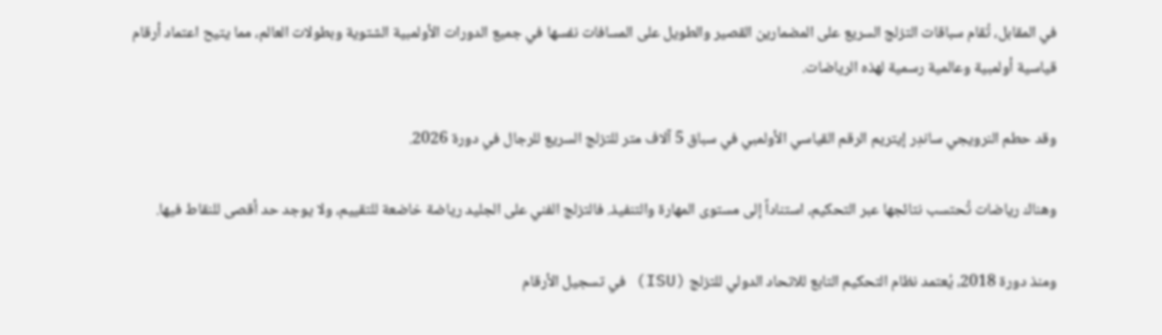في المقابل، تُقام سباقات التزلج السريع على المضمارين القصير والطويل على المسافات نفسها في جميع الدورات الأولمبية الشتوية وبطولات العالم، مما يتيح اعتماد أرقام قياسية أولمبية وعالمية رسمية لهذه الرياضات.

وقد حطم النرويجي ساندِر إيتريم الرقم القياسي الأولمبي في سباق 5 آلاف متر للتزلج السريع للرجال في دورة 2026.

وهناك رياضات تُحتسب نتائجها عبر التحكيم، استناداً إلى مستوى المهارة والتنفيذ. فالتزلج الفني على الجليد رياضة خاضعة للتقييم، ولا يوجد حد أقصى للنقاط فيها.

ومنذ دورة 2018، يُعتمد نظام التحكيم التابع للاتحاد الدولي للتزلج (ISU) في تسجيل الأرقام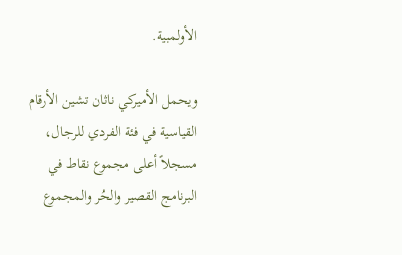الأولمبية.

ويحمل الأميركي ناثان تشين الأرقام القياسية في فئة الفردي للرجال، مسجلاً أعلى مجموع نقاط في البرنامج القصير والحُر والمجموع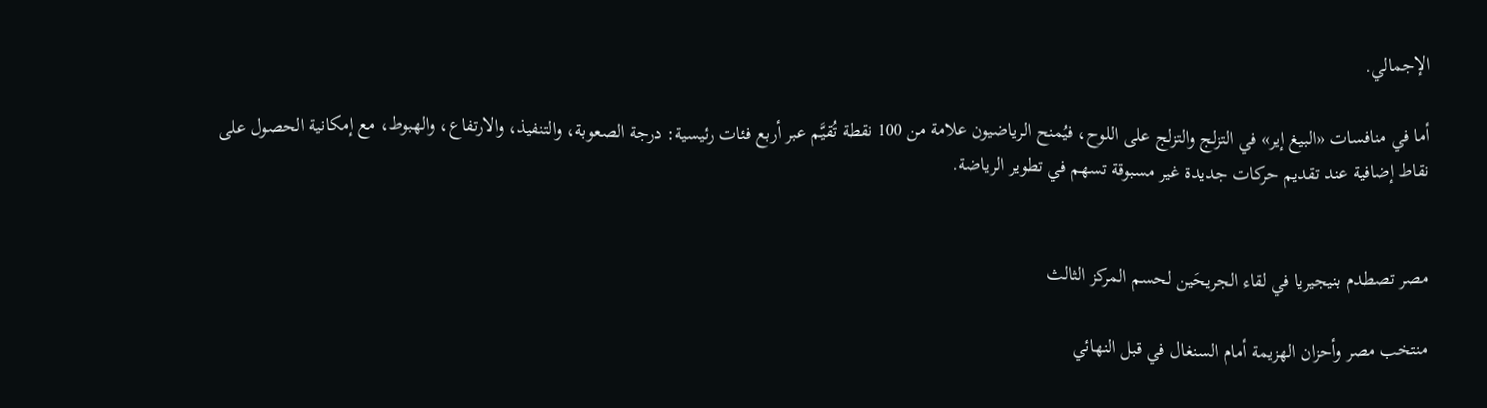الإجمالي.

أما في منافسات «البيغ إير» في التزلج والتزلج على اللوح، فيُمنح الرياضيون علامة من 100 نقطة تُقيَّم عبر أربع فئات رئيسية: درجة الصعوبة، والتنفيذ، والارتفاع، والهبوط، مع إمكانية الحصول على نقاط إضافية عند تقديم حركات جديدة غير مسبوقة تسهم في تطوير الرياضة.


مصر تصطدم بنيجيريا في لقاء الجريحَين لحسم المركز الثالث

منتخب مصر وأحزان الهزيمة أمام السنغال في قبل النهائي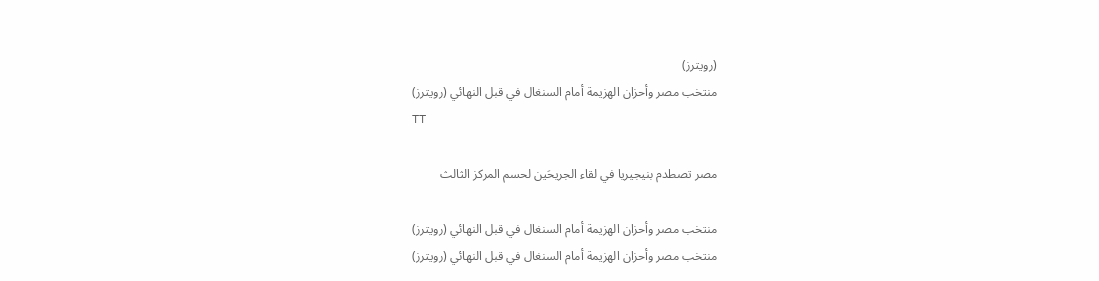(رويترز)
منتخب مصر وأحزان الهزيمة أمام السنغال في قبل النهائي (رويترز)
TT

مصر تصطدم بنيجيريا في لقاء الجريحَين لحسم المركز الثالث

منتخب مصر وأحزان الهزيمة أمام السنغال في قبل النهائي (رويترز)
منتخب مصر وأحزان الهزيمة أمام السنغال في قبل النهائي (رويترز)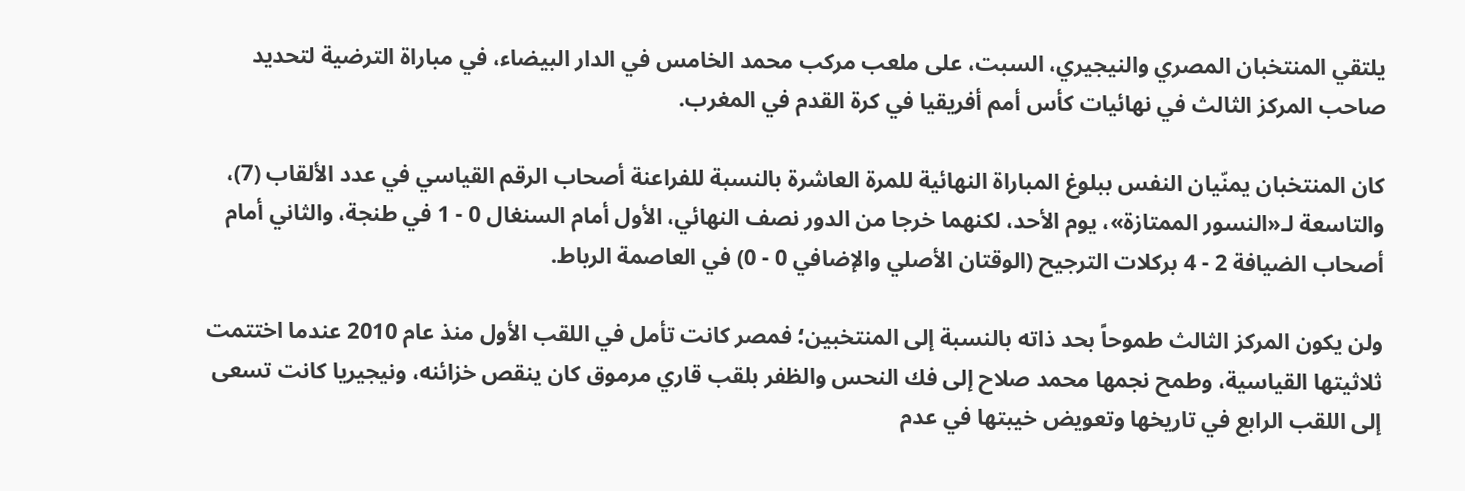يلتقي المنتخبان المصري والنيجيري، السبت، على ملعب مركب محمد الخامس في الدار البيضاء، في مباراة الترضية لتحديد صاحب المركز الثالث في نهائيات كأس أمم أفريقيا في كرة القدم في المغرب.

كان المنتخبان يمنّيان النفس ببلوغ المباراة النهائية للمرة العاشرة بالنسبة للفراعنة أصحاب الرقم القياسي في عدد الألقاب (7)، والتاسعة لـ«النسور الممتازة»، يوم الأحد، لكنهما خرجا من الدور نصف النهائي، الأول أمام السنغال 0 - 1 في طنجة، والثاني أمام أصحاب الضيافة 2 - 4 بركلات الترجيح (الوقتان الأصلي والإضافي 0 - 0) في العاصمة الرباط.

ولن يكون المركز الثالث طموحاً بحد ذاته بالنسبة إلى المنتخبين؛ فمصر كانت تأمل في اللقب الأول منذ عام 2010 عندما اختتمت ثلاثيتها القياسية، وطمح نجمها محمد صلاح إلى فك النحس والظفر بلقب قاري مرموق كان ينقص خزائنه، ونيجيريا كانت تسعى إلى اللقب الرابع في تاريخها وتعويض خيبتها في عدم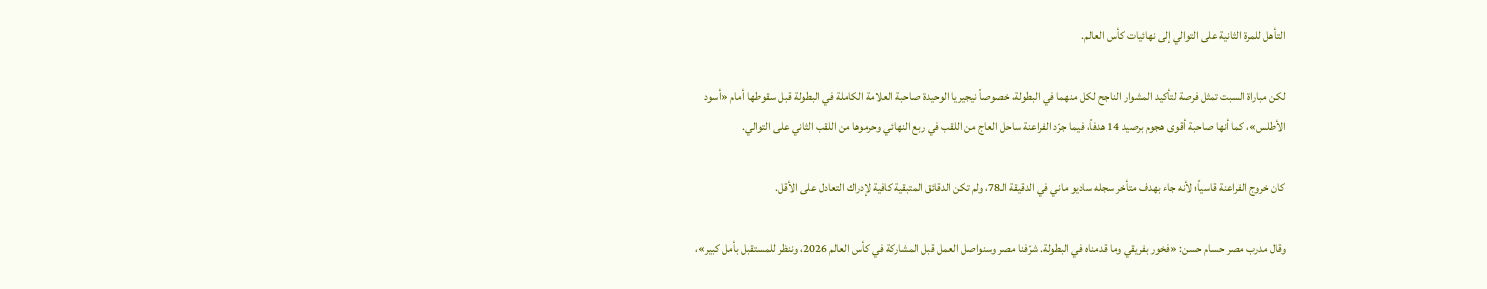التأهل للمرة الثانية على التوالي إلى نهائيات كأس العالم.

لكن مباراة السبت تمثل فرصة لتأكيد المشوار الناجح لكل منهما في البطولة، خصوصاً نيجيريا الوحيدة صاحبة العلامة الكاملة في البطولة قبل سقوطها أمام «أسود الأطلس»، كما أنها صاحبة أقوى هجوم برصيد 14 هدفاً، فيما جرّد الفراعنة ساحل العاج من اللقب في ربع النهائي وحرموها من اللقب الثاني على التوالي.

كان خروج الفراعنة قاسياً؛ لأنه جاء بهدف متأخر سجله ساديو ماني في الدقيقة الـ78، ولم تكن الدقائق المتبقية كافية لإدراك التعادل على الأقل.

وقال مدرب مصر حسام حسن: «فخور بفريقي وما قدمناه في البطولة. شرّفنا مصر وسنواصل العمل قبل المشاركة في كأس العالم 2026، وننظر للمستقبل بأمل كبير»،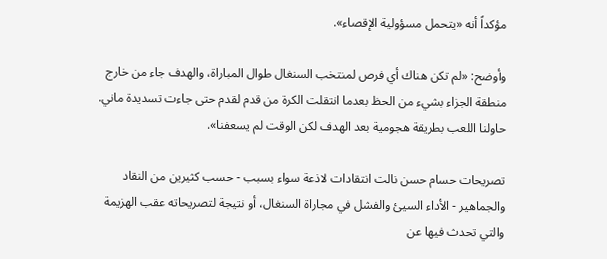مؤكداً أنه «يتحمل مسؤولية الإقصاء».

وأوضح: «لم تكن هناك أي فرص لمنتخب السنغال طوال المباراة، والهدف جاء من خارج منطقة الجزاء بشيء من الحظ بعدما انتقلت الكرة من قدم لقدم حتى جاءت تسديدة ماني. حاولنا اللعب بطريقة هجومية بعد الهدف لكن الوقت لم يسعفنا».

تصريحات حسام حسن نالت انتقادات لاذعة سواء بسبب - حسب كثيرين من النقاد والجماهير - الأداء السيئ والفشل في مجاراة السنغال، أو نتيجة لتصريحاته عقب الهزيمة والتي تحدث فيها عن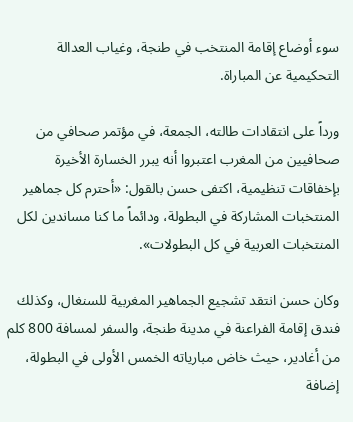سوء أوضاع إقامة المنتخب في طنجة، وغياب العدالة التحكيمية عن المباراة.

ورداً على انتقادات طالته، الجمعة، في مؤتمر صحافي من صحافيين من المغرب اعتبروا أنه يبرر الخسارة الأخيرة بإخفاقات تنظيمية، اكتفى حسن بالقول: «أحترم كل جماهير المنتخبات المشاركة في البطولة، ودائماً ما كنا مساندين لكل المنتخبات العربية في كل البطولات».

وكان حسن انتقد تشجيع الجماهير المغربية للسنغال، وكذلك فندق إقامة الفراعنة في مدينة طنجة، والسفر لمسافة 800 كلم من أغادير، حيث خاض مبارياته الخمس الأولى في البطولة، إضافة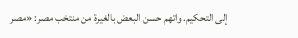إلى التحكيم. واتهم حسن البعض بالغيرة من منتخب مصر: «مصر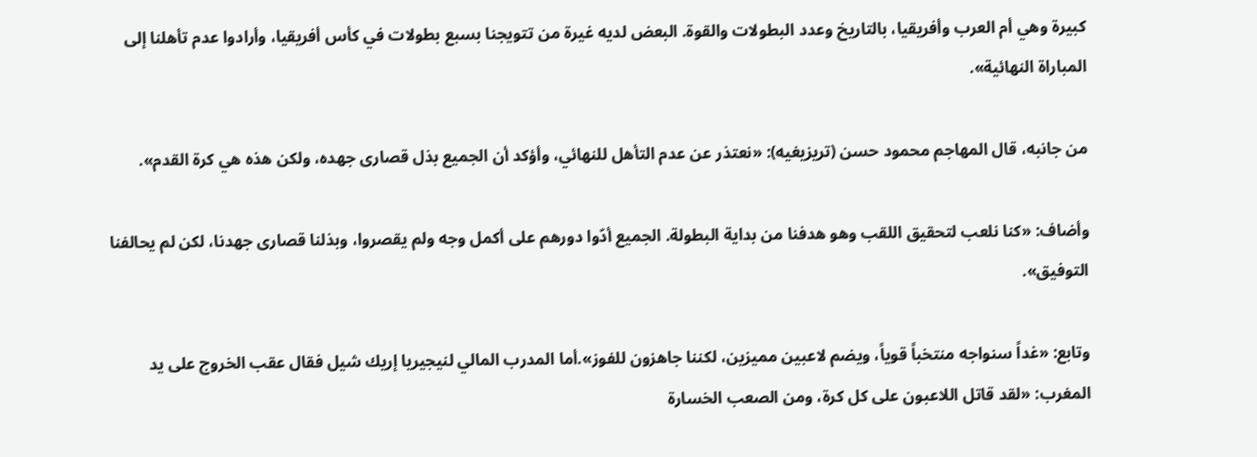كبيرة وهي أم العرب وأفريقيا، بالتاريخ وعدد البطولات والقوة. البعض لديه غيرة من تتويجنا بسبع بطولات في كأس أفريقيا، وأرادوا عدم تأهلنا إلى المباراة النهائية».

من جانبه، قال المهاجم محمود حسن (تريزيغيه): «نعتذر عن عدم التأهل للنهائي، وأؤكد أن الجميع بذل قصارى جهده، ولكن هذه هي كرة القدم».

وأضاف: «كنا نلعب لتحقيق اللقب وهو هدفنا من بداية البطولة. الجميع أدّوا دورهم على أكمل وجه ولم يقصروا، وبذلنا قصارى جهدنا، لكن لم يحالفنا التوفيق».

وتابع: «غداً سنواجه منتخباً قوياً، ويضم لاعبين مميزين، لكننا جاهزون للفوز».أما المدرب المالي لنيجيريا إريك شيل فقال عقب الخروج على يد المغرب: «لقد قاتل اللاعبون على كل كرة، ومن الصعب الخسارة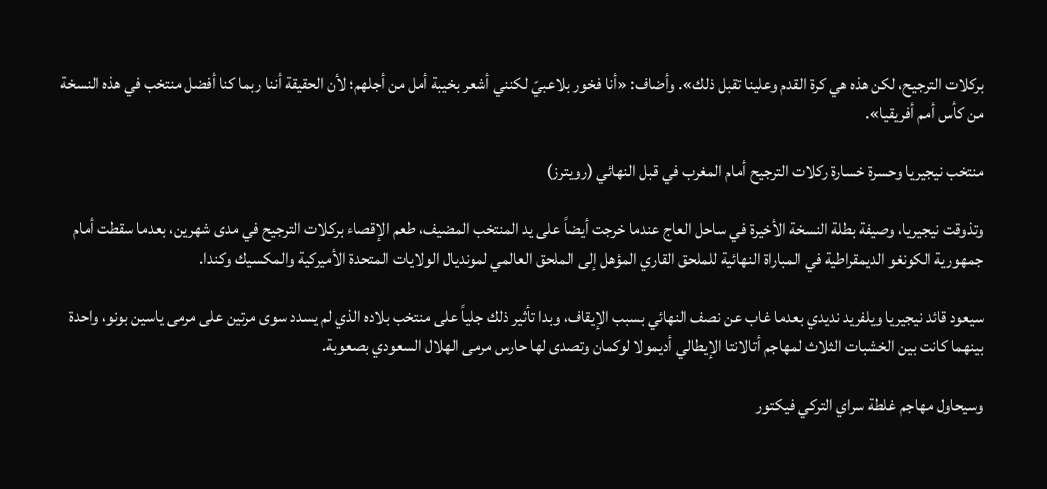بركلات الترجيح، لكن هذه هي كرة القدم وعلينا تقبل ذلك». وأضاف: «أنا فخور بلاعبيّ لكنني أشعر بخيبة أمل من أجلهم؛ لأن الحقيقة أننا ربما كنا أفضل منتخب في هذه النسخة من كأس أمم أفريقيا».

منتخب نيجيريا وحسرة خسارة ركلات الترجيح أمام المغرب في قبل النهائي (رويترز)

وتذوقت نيجيريا، وصيفة بطلة النسخة الأخيرة في ساحل العاج عندما خرجت أيضاً على يد المنتخب المضيف، طعم الإقصاء بركلات الترجيح في مدى شهرين، بعدما سقطت أمام جمهورية الكونغو الديمقراطية في المباراة النهائية للملحق القاري المؤهل إلى الملحق العالمي لمونديال الولايات المتحدة الأميركية والمكسيك وكندا.

سيعود قائد نيجيريا ويلفريد نديدي بعدما غاب عن نصف النهائي بسبب الإيقاف، وبدا تأثير ذلك جلياً على منتخب بلاده الذي لم يسدد سوى مرتين على مرمى ياسين بونو، واحدة بينهما كانت بين الخشبات الثلاث لمهاجم أتالانتا الإيطالي أديمولا لوكمان وتصدى لها حارس مرمى الهلال السعودي بصعوبة.

وسيحاول مهاجم غلطة سراي التركي فيكتور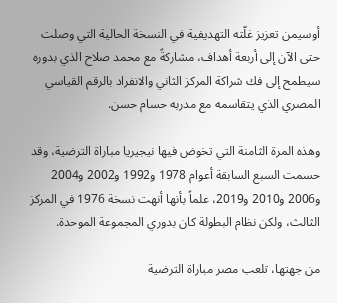أوسيمن تعزيز غلّته التهديفية في النسخة الحالية التي وصلت حتى الآن إلى أربعة أهداف، مشاركةً مع محمد صلاح الذي بدوره سيطمح إلى فك شراكة المركز الثاني والانفراد بالرقم القياسي المصري الذي يتقاسمه مع مدربه حسام حسن.

وهذه المرة الثامنة التي تخوض فيها نيجيريا مباراة الترضية، وقد حسمت السبع السابقة أعوام 1978 و1992 و2002 و2004 و2006 و2010 و2019، علماً بأنها أنهت نسخة 1976 في المركز الثالث، ولكن نظام البطولة كان بدوري المجموعة الموحدة.

من جهتها، تلعب مصر مباراة الترضية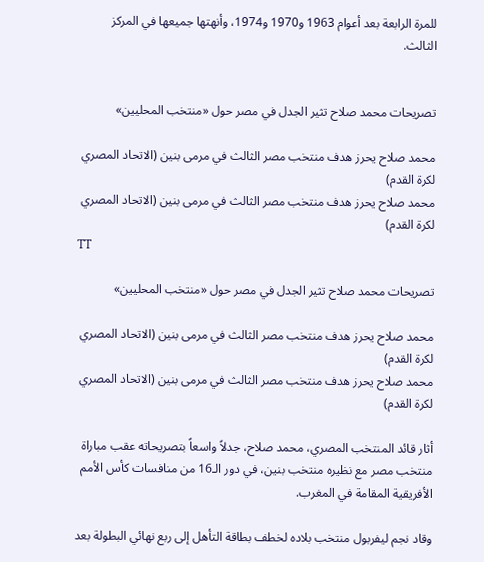للمرة الرابعة بعد أعوام 1963 و1970 و1974، وأنهتها جميعها في المركز الثالث.


تصريحات محمد صلاح تثير الجدل في مصر حول «منتخب المحليين»

محمد صلاح يحرز هدف منتخب مصر الثالث في مرمى بنين (الاتحاد المصري لكرة القدم)
محمد صلاح يحرز هدف منتخب مصر الثالث في مرمى بنين (الاتحاد المصري لكرة القدم)
TT

تصريحات محمد صلاح تثير الجدل في مصر حول «منتخب المحليين»

محمد صلاح يحرز هدف منتخب مصر الثالث في مرمى بنين (الاتحاد المصري لكرة القدم)
محمد صلاح يحرز هدف منتخب مصر الثالث في مرمى بنين (الاتحاد المصري لكرة القدم)

أثار قائد المنتخب المصري، محمد صلاح، جدلاً واسعاً بتصريحاته عقب مباراة منتخب مصر مع نظيره منتخب بنين، في دور الـ16 من منافسات كأس الأمم الأفريقية المقامة في المغرب.

وقاد نجم ليفربول منتخب بلاده لخطف بطاقة التأهل إلى ربع نهائي البطولة بعد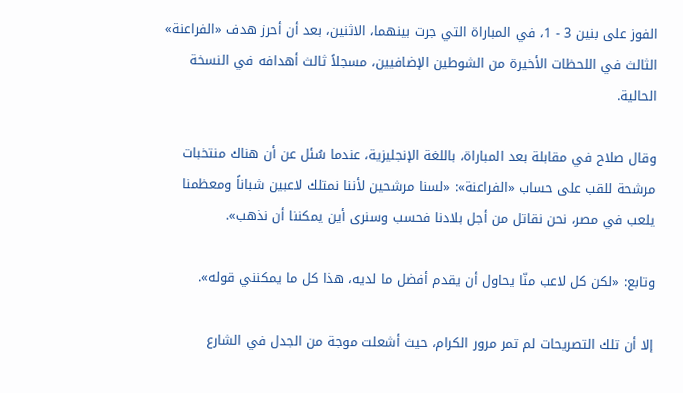الفوز على بنين 3 - 1، في المباراة التي جرت بينهما، الاثنين، بعد أن أحرز هدف «الفراعنة» الثالث في اللحظات الأخيرة من الشوطين الإضافيين، مسجلاً ثالث أهدافه في النسخة الحالية.

وقال صلاح في مقابلة بعد المباراة، باللغة الإنجليزية، عندما سُئل عن أن هناك منتخبات مرشحة للقب على حساب «الفراعنة»: «لسنا مرشحين لأننا نمتلك لاعبين شباناً ومعظمنا يلعب في مصر، نحن نقاتل من أجل بلادنا فحسب وسنرى أين يمكننا أن نذهب».

وتابع: «لكن كل لاعب منّا يحاول أن يقدم أفضل ما لديه، هذا كل ما يمكنني قوله».

إلا أن تلك التصريحات لم تمر مرور الكرام، حيث أشعلت موجة من الجدل في الشارع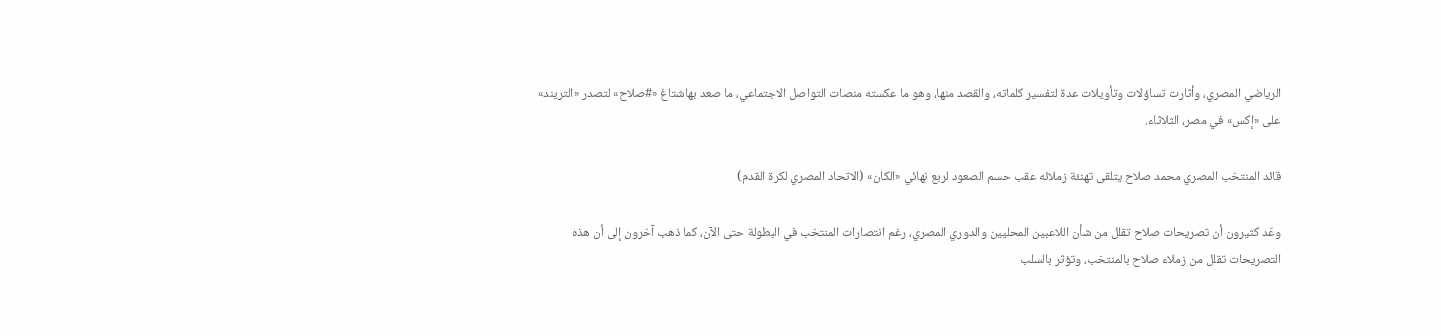الرياضي المصري، وأثارت تساؤلات وتأويلات عدة لتفسير كلماته، والقصد منها، وهو ما عكسته منصات التواصل الاجتماعي، ما صعد بهاشتاغ «#صلاح» لتصدر «التريند» على «إكس» في مصر، الثلاثاء.

قائد المنتخب المصري محمد صلاح يتلقى تهنئة زملائه عقب حسم الصعود لربع نهائي «الكان» (الاتحاد المصري لكرة القدم)

وعّد كثيرون أن تصريحات صلاح تقلل من شأن اللاعبين المحليين والدوري المصري، رغم انتصارات المنتخب في البطولة حتى الآن، كما ذهب آخرون إلى أن هذه التصريحات تقلل من زملاء صلاح بالمنتخب، وتؤثر بالسلب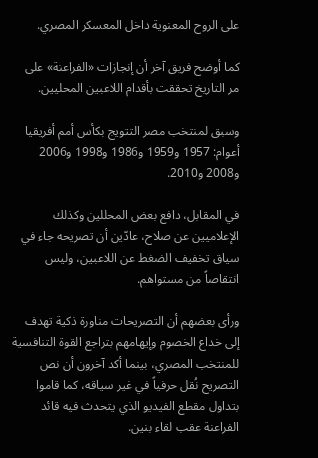على الروح المعنوية داخل المعسكر المصري.

كما أوضح فريق آخر أن إنجازات «الفراعنة» على مر التاريخ تحققت بأقدام اللاعبين المحليين.

وسبق لمنتخب مصر التتويج بكأس أمم أفريقيا أعوام: 1957 و1959 و1986 و1998 و2006 و2008 و2010.

في المقابل، دافع بعض المحللين وكذلك الإعلاميين عن صلاح، عادّين أن تصريحه جاء في سياق تخفيف الضغط عن اللاعبين، وليس انتقاصاً من مستواهم.

ورأى بعضهم أن التصريحات مناورة ذكية تهدف إلى خداع الخصوم وإيهامهم بتراجع القوة التنافسية للمنتخب المصري، بينما أكد آخرون أن نص التصريح نُقل حرفياً في غير سياقه، كما قاموا بتداول مقطع الفيديو الذي يتحدث فيه قائد الفراعنة عقب لقاء بنين.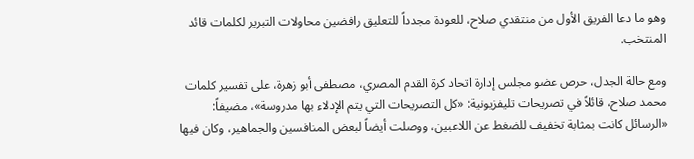وهو ما دعا الفريق الأول من منتقدي صلاح، للعودة مجدداً للتعليق رافضين محاولات التبرير لكلمات قائد المنتخب.

ومع حالة الجدل، حرص عضو مجلس إدارة اتحاد كرة القدم المصري، مصطفى أبو زهرة، على تفسير كلمات محمد صلاح، قائلاً في تصريحات تليفزيونية: «كل التصريحات التي يتم الإدلاء بها مدروسة»، مضيفاً: «الرسائل كانت بمثابة تخفيف للضغط عن اللاعبين، ووصلت أيضاً لبعض المنافسين والجماهير، وكان فيها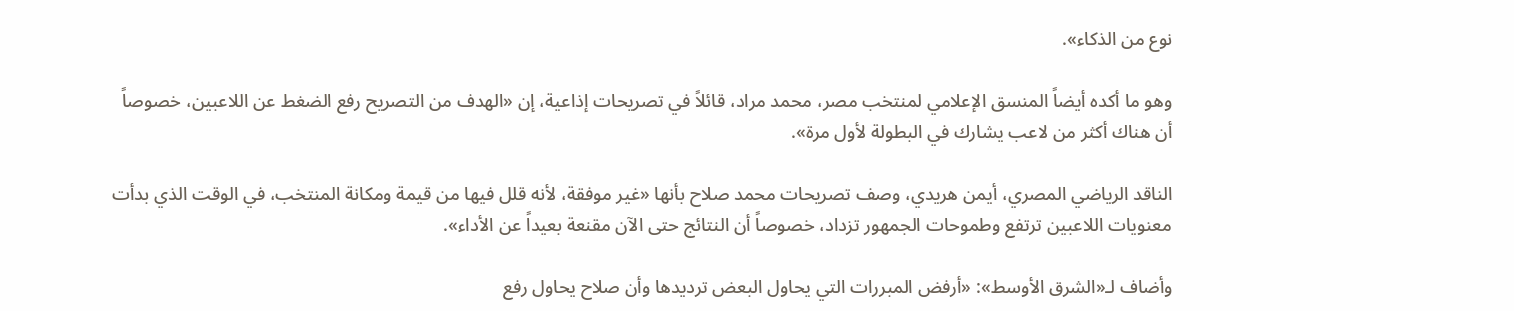نوع من الذكاء».

وهو ما أكده أيضاً المنسق الإعلامي لمنتخب مصر، محمد مراد، قائلاً في تصريحات إذاعية، إن «الهدف من التصريح رفع الضغط عن اللاعبين، خصوصاً أن هناك أكثر من لاعب يشارك في البطولة لأول مرة».

الناقد الرياضي المصري، أيمن هريدي، وصف تصريحات محمد صلاح بأنها «غير موفقة، لأنه قلل فيها من قيمة ومكانة المنتخب، في الوقت الذي بدأت معنويات اللاعبين ترتفع وطموحات الجمهور تزداد، خصوصاً أن النتائج حتى الآن مقنعة بعيداً عن الأداء».

وأضاف لـ«الشرق الأوسط»: «أرفض المبررات التي يحاول البعض ترديدها وأن صلاح يحاول رفع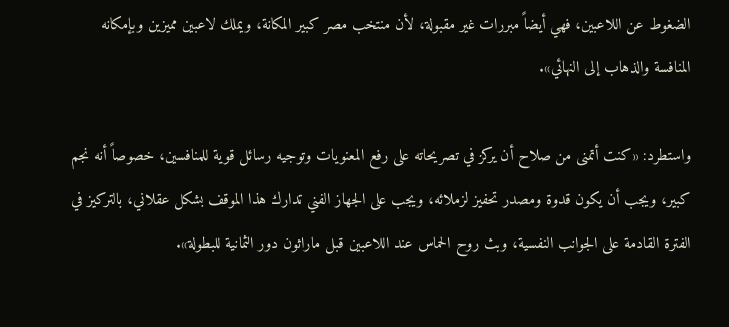الضغوط عن اللاعبين، فهي أيضاً مبررات غير مقبولة، لأن منتخب مصر كبير المكانة، ويملك لاعبين مميزين وبإمكانه المنافسة والذهاب إلى النهائي».

واستطرد: «كنت أتمنى من صلاح أن يركز في تصريحاته على رفع المعنويات وتوجيه رسائل قوية للمنافسين، خصوصاً أنه نجم كبير، ويجب أن يكون قدوة ومصدر تحفيز لزملائه، ويجب على الجهاز الفني تدارك هذا الموقف بشكل عقلاني، بالتركيز في الفترة القادمة على الجوانب النفسية، وبث روح الحماس عند اللاعبين قبل ماراثون دور الثمانية للبطولة».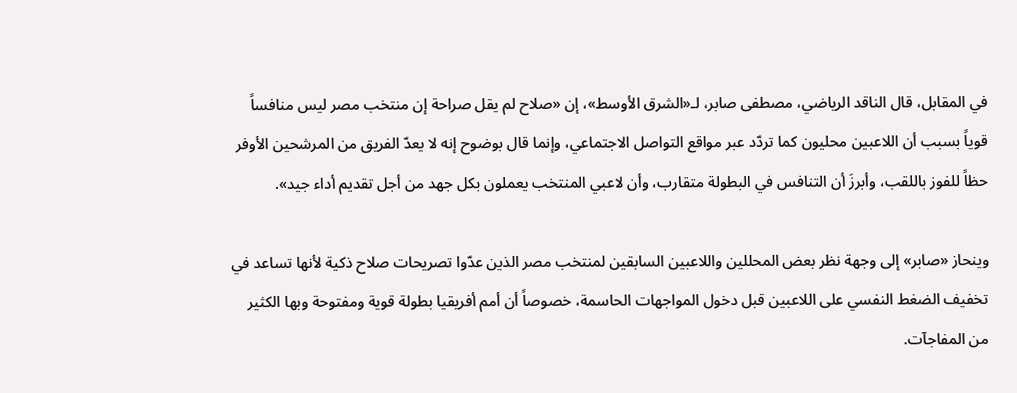في المقابل، قال الناقد الرياضي، مصطفى صابر، لـ«الشرق الأوسط»، إن «صلاح لم يقل صراحة إن منتخب مصر ليس منافساً قوياً بسبب أن اللاعبين محليون كما تردّد عبر مواقع التواصل الاجتماعي، وإنما قال بوضوح إنه لا يعدّ الفريق من المرشحين الأوفر حظاً للفوز باللقب، وأبرزَ أن التنافس في البطولة متقارب، وأن لاعبي المنتخب يعملون بكل جهد من أجل تقديم أداء جيد».

وينحاز «صابر» إلى وجهة نظر بعض المحللين واللاعبين السابقين لمنتخب مصر الذين عدّوا تصريحات صلاح ذكية لأنها تساعد في تخفيف الضغط النفسي على اللاعبين قبل دخول المواجهات الحاسمة، خصوصاً أن أمم أفريقيا بطولة قوية ومفتوحة وبها الكثير من المفاجآت.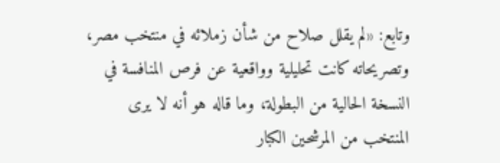وتابع: «لم يقلل صلاح من شأن زملائه في منتخب مصر، وتصريحاته كانت تحليلية وواقعية عن فرص المنافسة في النسخة الحالية من البطولة، وما قاله هو أنه لا يرى المنتخب من المرشحين الكبار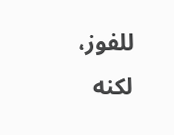للفوز، لكنه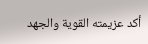أكد عزيمته القوية والجهد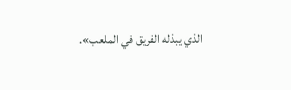الذي يبذله الفريق في الملعب».